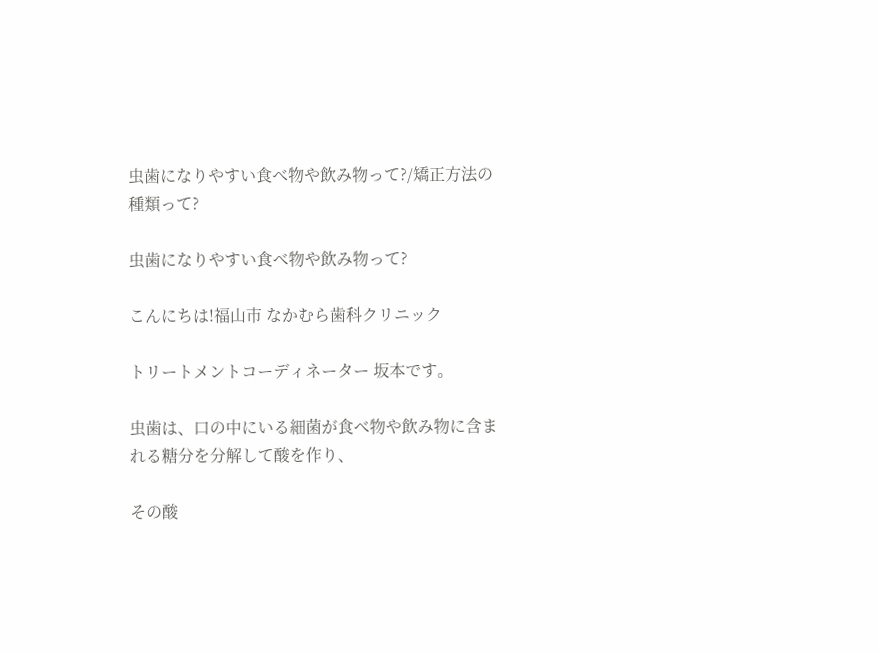虫歯になりやすい食べ物や飲み物って?/矯正方法の種類って?

虫歯になりやすい食べ物や飲み物って?

こんにちは!福山市 なかむら歯科クリニック

トリートメントコーディネーター 坂本です。

虫歯は、口の中にいる細菌が食べ物や飲み物に含まれる糖分を分解して酸を作り、

その酸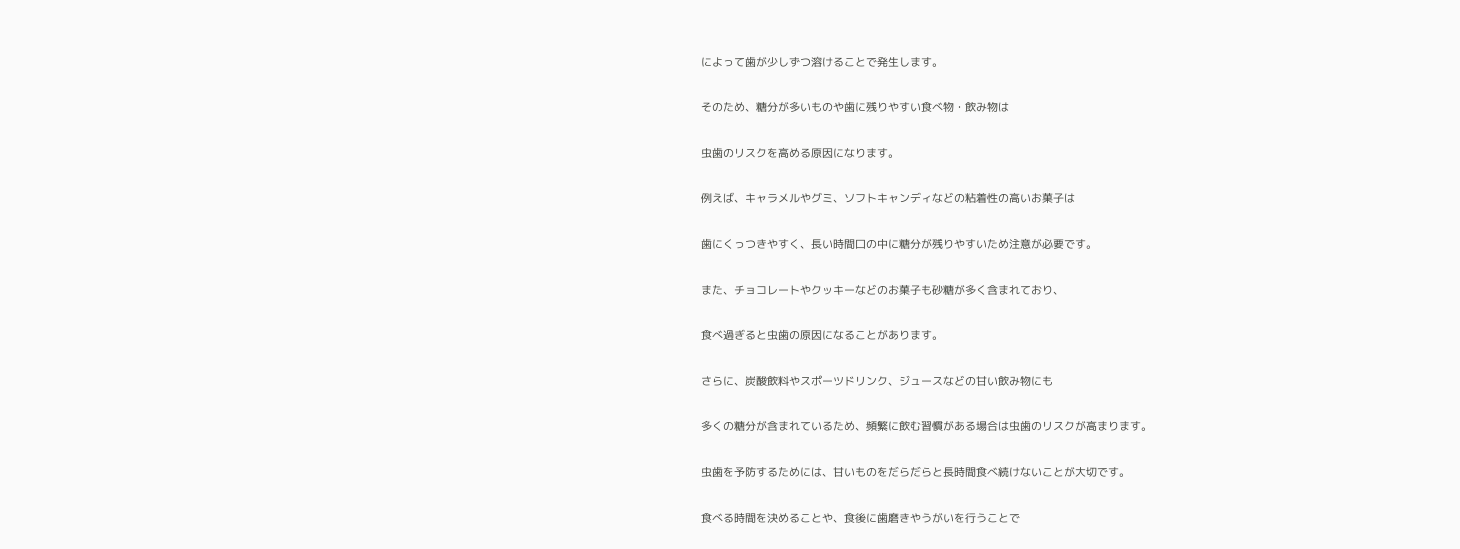によって歯が少しずつ溶けることで発生します。

そのため、糖分が多いものや歯に残りやすい食べ物・飲み物は

虫歯のリスクを高める原因になります。

例えば、キャラメルやグミ、ソフトキャンディなどの粘着性の高いお菓子は

歯にくっつきやすく、長い時間口の中に糖分が残りやすいため注意が必要です。

また、チョコレートやクッキーなどのお菓子も砂糖が多く含まれており、

食べ過ぎると虫歯の原因になることがあります。

さらに、炭酸飲料やスポーツドリンク、ジュースなどの甘い飲み物にも

多くの糖分が含まれているため、頻繁に飲む習慣がある場合は虫歯のリスクが高まります。

虫歯を予防するためには、甘いものをだらだらと長時間食べ続けないことが大切です。

食べる時間を決めることや、食後に歯磨きやうがいを行うことで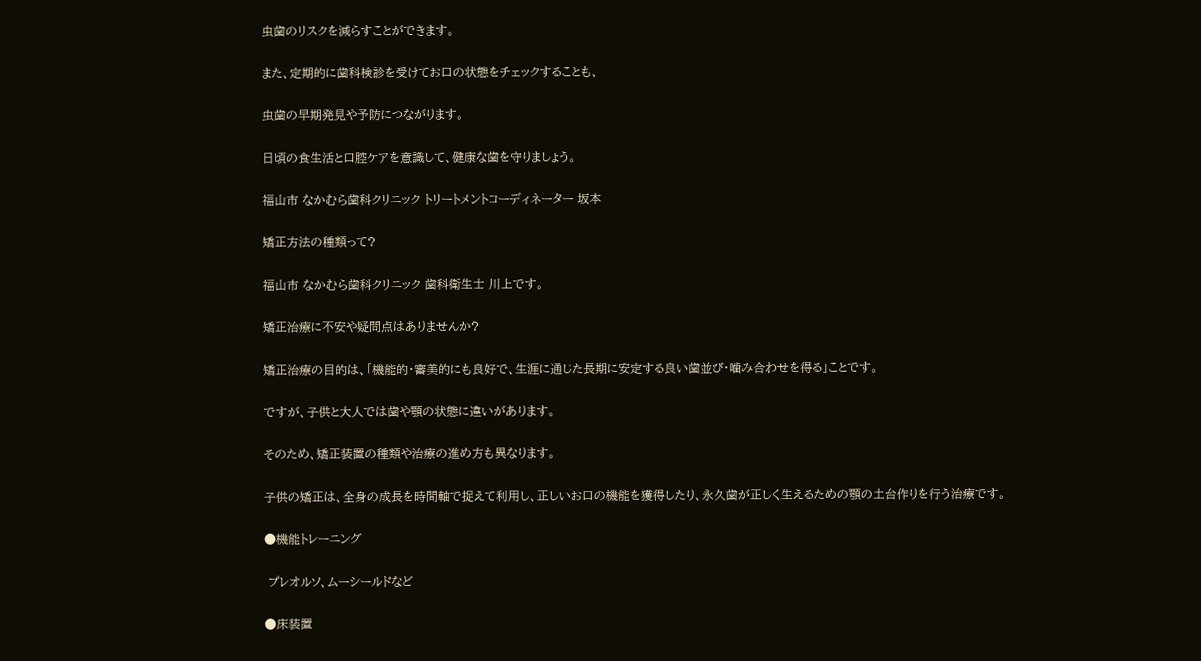虫歯のリスクを減らすことができます。

また、定期的に歯科検診を受けてお口の状態をチェックすることも、

虫歯の早期発見や予防につながります。

日頃の食生活と口腔ケアを意識して、健康な歯を守りましょう。

福山市 なかむら歯科クリニック トリートメントコーディネーター 坂本

矯正方法の種類って?

福山市 なかむら歯科クリニック 歯科衛生士 川上です。

矯正治療に不安や疑問点はありませんか?

矯正治療の目的は、「機能的・審美的にも良好で、生涯に通じた長期に安定する良い歯並び・噛み合わせを得る」ことです。

ですが、子供と大人では歯や顎の状態に違いがあります。

そのため、矯正装置の種類や治療の進め方も異なります。

子供の矯正は、全身の成長を時間軸で捉えて利用し、正しいお口の機能を獲得したり、永久歯が正しく生えるための顎の土台作りを行う治療です。

●機能トレーニング

 プレオルソ、ムーシールドなど

●床装置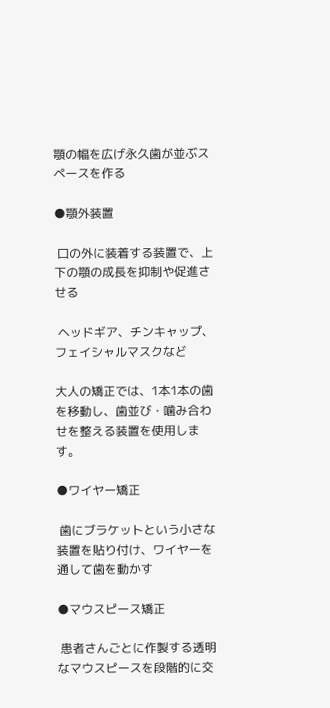顎の幅を広げ永久歯が並ぶスペースを作る

●顎外装置

 口の外に装着する装置で、上下の顎の成長を抑制や促進させる

 ヘッドギア、チンキャップ、フェイシャルマスクなど

大人の矯正では、1本1本の歯を移動し、歯並び・噛み合わせを整える装置を使用します。

●ワイヤー矯正

 歯にブラケットという小さな装置を貼り付け、ワイヤーを通して歯を動かす

●マウスピース矯正

 患者さんごとに作製する透明なマウスピースを段階的に交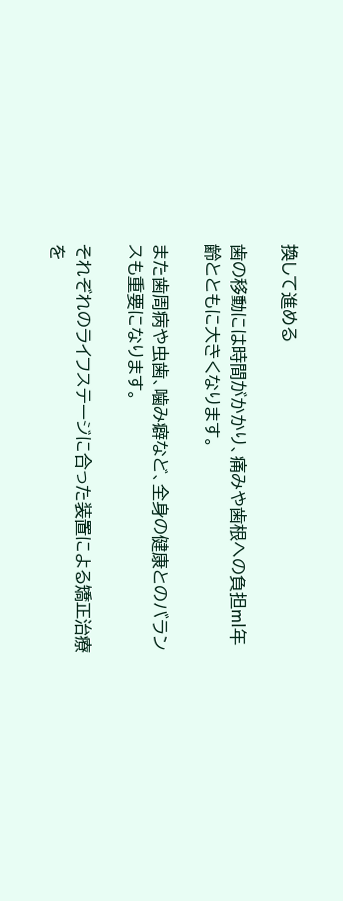換して進める

歯の移動には時間がかかり、痛みや歯根への負担ml年齢とともに大きくなります。

また歯周病や虫歯、噛み癖など、全身の健康とのバランスも重要になります。

それぞれのライフステージに合った装置による矯正治療を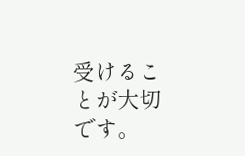受けることが大切です。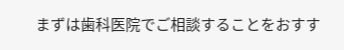まずは歯科医院でご相談することをおすす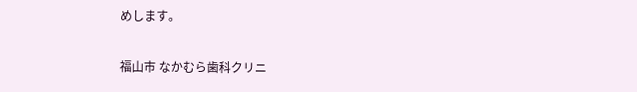めします。

福山市 なかむら歯科クリニ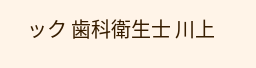ック 歯科衛生士 川上